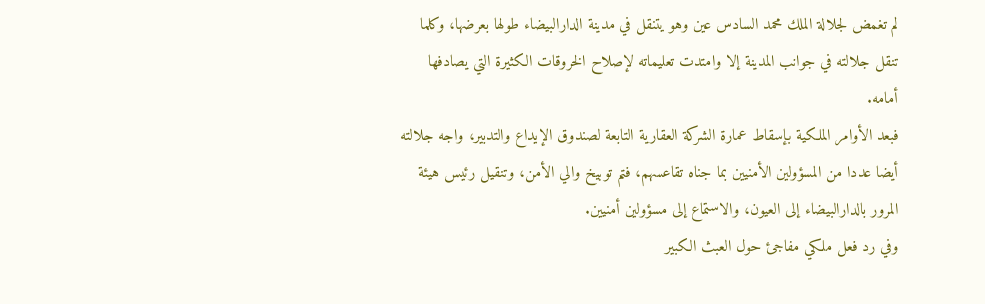لم تغمض لجلالة الملك محمد السادس عين وهو يتنقل في مدينة الدارالبيضاء طولها بعرضها، وكلما تنقل جلالته في جوانب المدينة إلا وامتدت تعليماته لإصلاح الخروقات الكثيرة التي يصادفها أمامه.
فبعد الأوامر الملكية بإسقاط عمارة الشركة العقارية التابعة لصندوق الإيداع والتدبير، واجه جلالته أيضا عددا من المسؤولين الأمنيين بما جناه تقاعسهم، فتم توبيخ والي الأمن، وتنقيل رئيس هيئة المرور بالدارالبيضاء إلى العيون، والاستماع إلى مسؤولين أمنيين.
وفي رد فعل ملكي مفاجئ حول العبث الكبير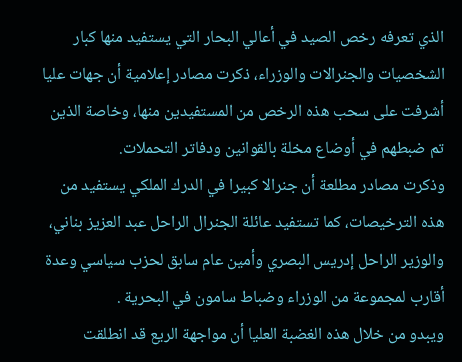الذي تعرفه رخص الصيد في أعالي البحار التي يستفيد منها كبار الشخصيات والجنرالات والوزراء، ذكرت مصادر إعلامية أن جهات عليا أشرفت على سحب هذه الرخص من المستفيدين منها، وخاصة الذين تم ضبطهم في أوضاع مخلة بالقوانين ودفاتر التحملات.
وذكرت مصادر مطلعة أن جنرالا كبيرا في الدرك الملكي يستفيد من هذه الترخيصات، كما تستفيد عائلة الجنرال الراحل عبد العزيز بناني، والوزير الراحل إدريس البصري وأمين عام سابق لحزب سياسي وعدة أقارب لمجموعة من الوزراء وضباط سامون في البحرية .
ويبدو من خلال هذه الغضبة العليا أن مواجهة الريع قد انطلقت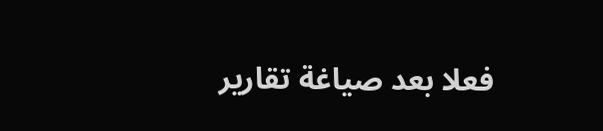فعلا بعد صياغة تقارير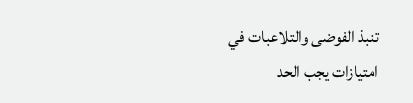تنبذ الفوضى والتلاعبات في امتيازات يجب الحد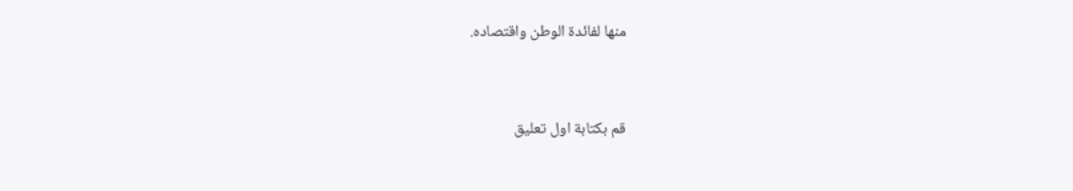منها لفائدة الوطن واقتصاده.



قم بكتابة اول تعليق